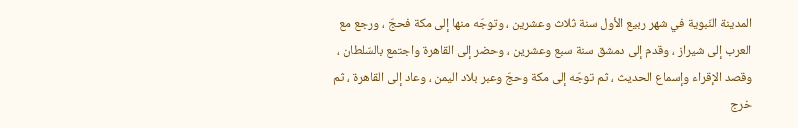المدينة النّبوية في شهر ربيع الأول سنة ثلاث وعشرين ، وتوجّه منها إلى مكة فحجّ ، ورجع مع العرب إلى شيراز ، وقدم إلى دمشق سنة سبع وعشرين ، وحضر إلى القاهرة واجتمع بالسّلطان ، وقصد الإقراء وإسماع الحديث ، ثم توجّه إلى مكة وحجّ وعبر بلاد اليمن ، وعاد إلى القاهرة ، ثم خرج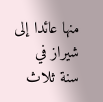منها عائدا إلى شيراز في سنة ثلاث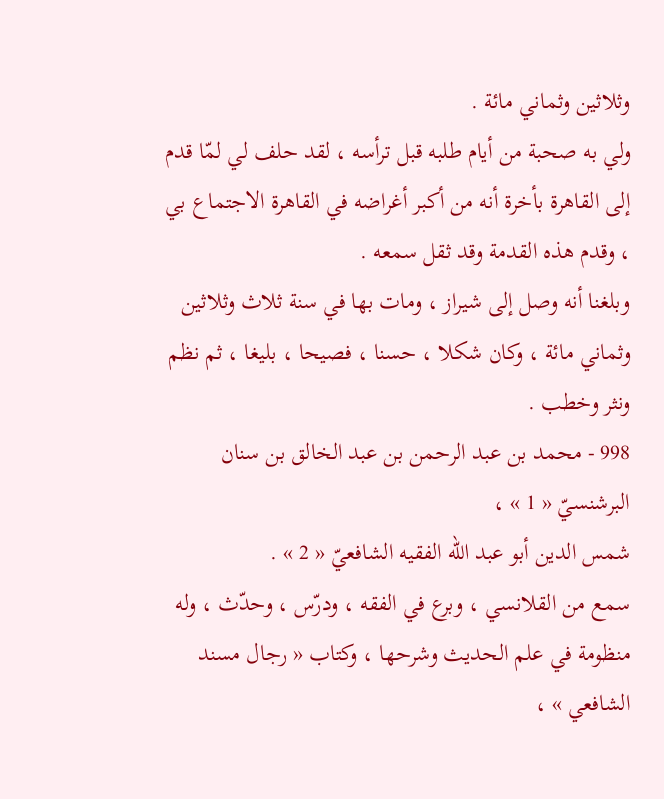وثلاثين وثماني مائة .
ولي به صحبة من أيام طلبه قبل ترأسه ، لقد حلف لي لمّا قدم إلى القاهرة بأخرة أنه من أكبر أغراضه في القاهرة الاجتماع بي ، وقدم هذه القدمة وقد ثقل سمعه .
وبلغنا أنه وصل إلى شيراز ، ومات بها في سنة ثلاث وثلاثين وثماني مائة ، وكان شكلا ، حسنا ، فصيحا ، بليغا ، ثم نظم ونثر وخطب .
998 - محمد بن عبد الرحمن بن عبد الخالق بن سنان البرشنسيّ « 1 » ،
شمس الدين أبو عبد اللّه الفقيه الشافعيّ « 2 » .
سمع من القلانسي ، وبرع في الفقه ، ودرّس ، وحدّث ، وله منظومة في علم الحديث وشرحها ، وكتاب « رجال مسند الشافعي » ،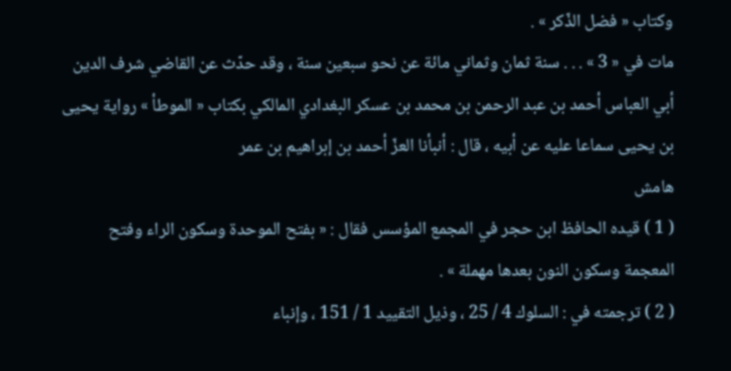وكتاب « فضل الذّكر » .
مات في « 3 » . . . سنة ثمان وثماني مائة عن نحو سبعين سنة ، وقد حدّث عن القاضي شرف الدين أبي العباس أحمد بن عبد الرحمن بن محمد بن عسكر البغدادي المالكي بكتاب « الموطأ » رواية يحيى بن يحيى سماعا عليه عن أبيه ، قال : أنبأنا العزّ أحمد بن إبراهيم بن عمر
هامش
( 1 ) قيده الحافظ ابن حجر في المجمع المؤسس فقال : « بفتح الموحدة وسكون الراء وفتح المعجمة وسكون النون بعدها مهملة » .
( 2 ) ترجمته في : السلوك 4 / 25 ، وذيل التقييد 1 / 151 ، وإنباء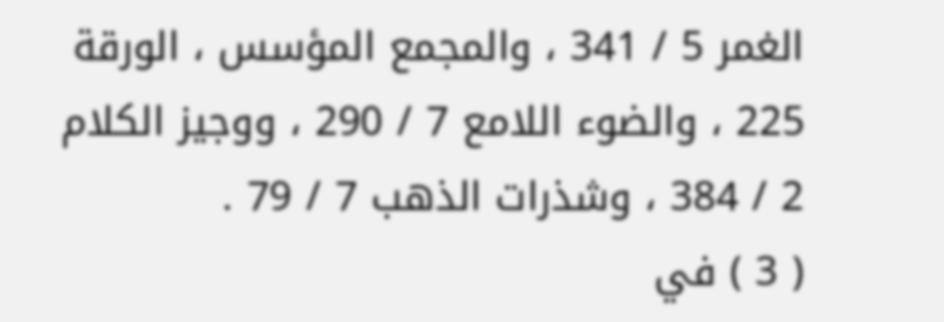الغمر 5 / 341 ، والمجمع المؤسس ، الورقة 225 ، والضوء اللامع 7 / 290 ، ووجيز الكلام 2 / 384 ، وشذرات الذهب 7 / 79 .
( 3 ) في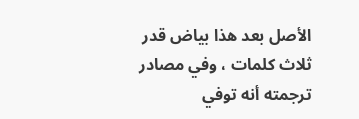الأصل بعد هذا بياض قدر ثلاث كلمات ، وفي مصادر ترجمته أنه توفي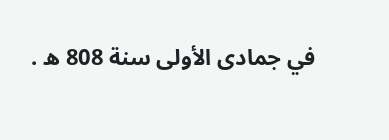في جمادى الأولى سنة 808 ه .